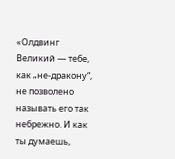«Олдвинг Великий — тебе, как „не-дракону“, не позволено называть его так небрежно. И как ты думаешь,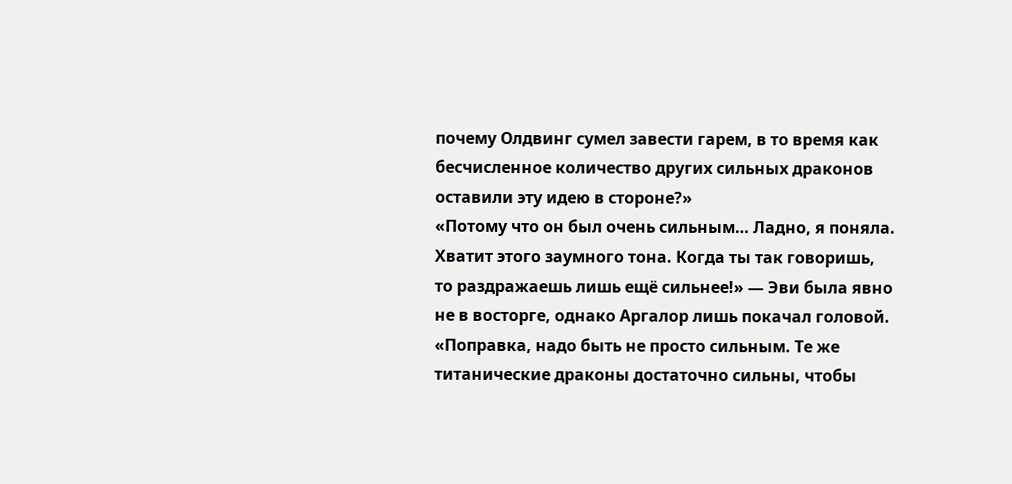почему Олдвинг сумел завести гарем, в то время как бесчисленное количество других сильных драконов оставили эту идею в стороне?»
«Потому что он был очень сильным… Ладно, я поняла. Хватит этого заумного тона. Когда ты так говоришь, то раздражаешь лишь ещё сильнее!» — Эви была явно не в восторге, однако Аргалор лишь покачал головой.
«Поправка, надо быть не просто сильным. Те же титанические драконы достаточно сильны, чтобы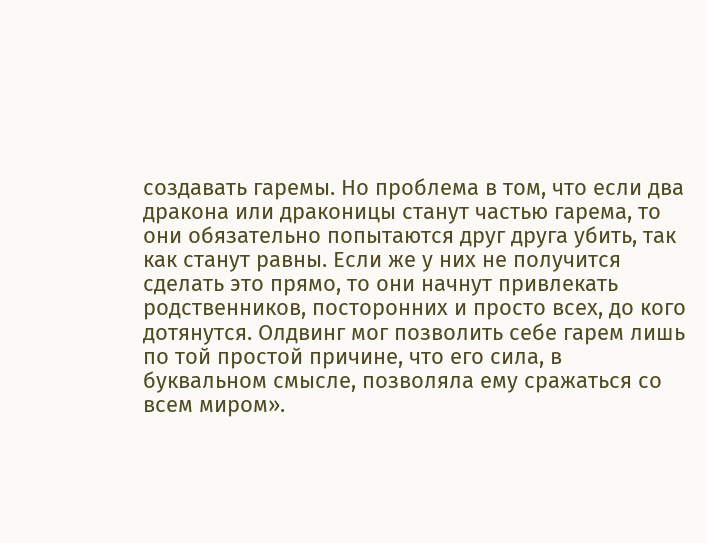создавать гаремы. Но проблема в том, что если два дракона или драконицы станут частью гарема, то они обязательно попытаются друг друга убить, так как станут равны. Если же у них не получится сделать это прямо, то они начнут привлекать родственников, посторонних и просто всех, до кого дотянутся. Олдвинг мог позволить себе гарем лишь по той простой причине, что его сила, в буквальном смысле, позволяла ему сражаться со всем миром».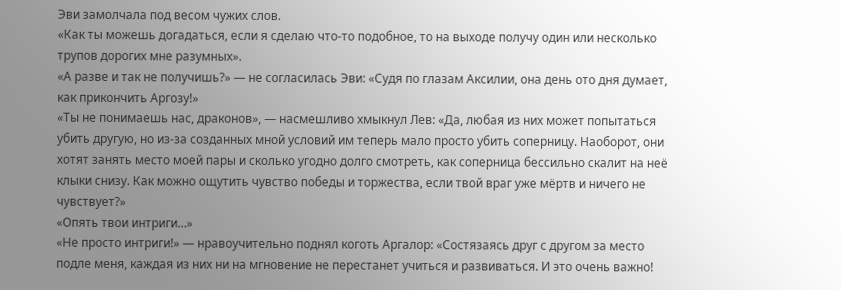Эви замолчала под весом чужих слов.
«Как ты можешь догадаться, если я сделаю что-то подобное, то на выходе получу один или несколько трупов дорогих мне разумных».
«А разве и так не получишь?» — не согласилась Эви: «Судя по глазам Аксилии, она день ото дня думает, как прикончить Аргозу!»
«Ты не понимаешь нас, драконов», — насмешливо хмыкнул Лев: «Да, любая из них может попытаться убить другую, но из-за созданных мной условий им теперь мало просто убить соперницу. Наоборот, они хотят занять место моей пары и сколько угодно долго смотреть, как соперница бессильно скалит на неё клыки снизу. Как можно ощутить чувство победы и торжества, если твой враг уже мёртв и ничего не чувствует?»
«Опять твои интриги…»
«Не просто интриги!» — нравоучительно поднял коготь Аргалор: «Состязаясь друг с другом за место подле меня, каждая из них ни на мгновение не перестанет учиться и развиваться. И это очень важно!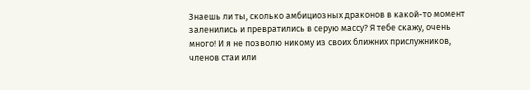Знаешь ли ты, сколько амбициозных драконов в какой-то момент заленились и превратились в серую массу? Я тебе скажу, очень много! И я не позволю никому из своих ближних прислужников, членов стаи или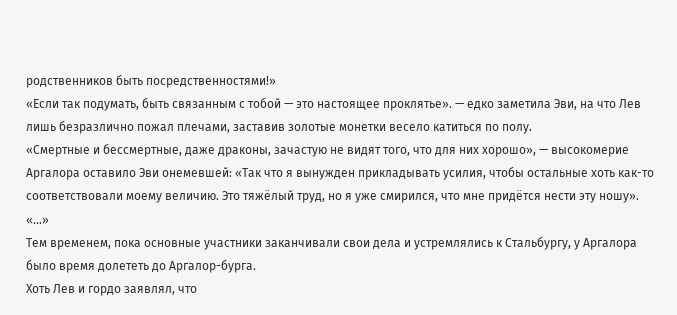родственников быть посредственностями!»
«Если так подумать, быть связанным с тобой — это настоящее проклятье». — едко заметила Эви, на что Лев лишь безразлично пожал плечами, заставив золотые монетки весело катиться по полу.
«Смертные и бессмертные, даже драконы, зачастую не видят того, что для них хорошо», — высокомерие Аргалора оставило Эви онемевшей: «Так что я вынужден прикладывать усилия, чтобы остальные хоть как-то соответствовали моему величию. Это тяжёлый труд, но я уже смирился, что мне придётся нести эту ношу».
«…»
Тем временем, пока основные участники заканчивали свои дела и устремлялись к Стальбургу, у Аргалора было время долететь до Аргалор-бурга.
Хоть Лев и гордо заявлял, что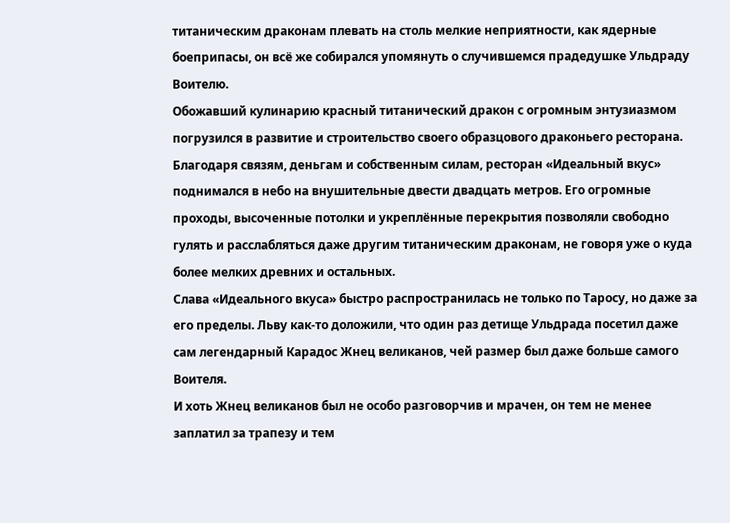титаническим драконам плевать на столь мелкие неприятности, как ядерные боеприпасы, он всё же собирался упомянуть о случившемся прадедушке Ульдраду Воителю.
Обожавший кулинарию красный титанический дракон с огромным энтузиазмом погрузился в развитие и строительство своего образцового драконьего ресторана.
Благодаря связям, деньгам и собственным силам, ресторан «Идеальный вкус» поднимался в небо на внушительные двести двадцать метров. Его огромные проходы, высоченные потолки и укреплённые перекрытия позволяли свободно гулять и расслабляться даже другим титаническим драконам, не говоря уже о куда более мелких древних и остальных.
Слава «Идеального вкуса» быстро распространилась не только по Таросу, но даже за его пределы. Льву как-то доложили, что один раз детище Ульдрада посетил даже сам легендарный Карадос Жнец великанов, чей размер был даже больше самого Воителя.
И хоть Жнец великанов был не особо разговорчив и мрачен, он тем не менее заплатил за трапезу и тем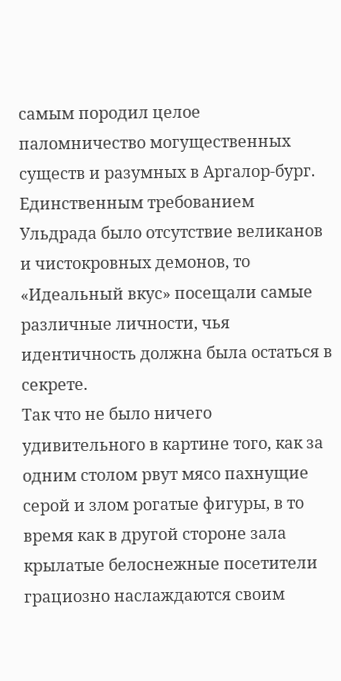самым породил целое паломничество могущественных существ и разумных в Аргалор-бург.
Единственным требованием Ульдрада было отсутствие великанов и чистокровных демонов, то «Идеальный вкус» посещали самые различные личности, чья идентичность должна была остаться в секрете.
Так что не было ничего удивительного в картине того, как за одним столом рвут мясо пахнущие серой и злом рогатые фигуры, в то время как в другой стороне зала крылатые белоснежные посетители грациозно наслаждаются своим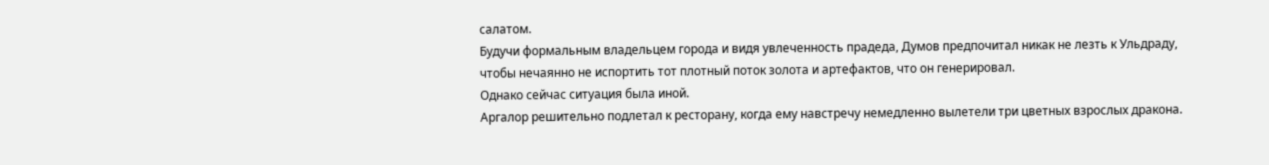салатом.
Будучи формальным владельцем города и видя увлеченность прадеда, Думов предпочитал никак не лезть к Ульдраду, чтобы нечаянно не испортить тот плотный поток золота и артефактов, что он генерировал.
Однако сейчас ситуация была иной.
Аргалор решительно подлетал к ресторану, когда ему навстречу немедленно вылетели три цветных взрослых дракона.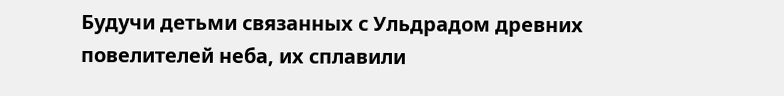Будучи детьми связанных с Ульдрадом древних повелителей неба, их сплавили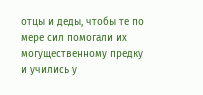отцы и деды, чтобы те по мере сил помогали их могущественному предку и учились у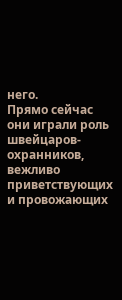него.
Прямо сейчас они играли роль швейцаров-охранников, вежливо приветствующих и провожающих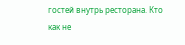гостей внутрь ресторана. Кто как не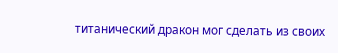титанический дракон мог сделать из своих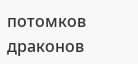потомков драконов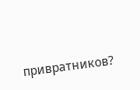привратников?